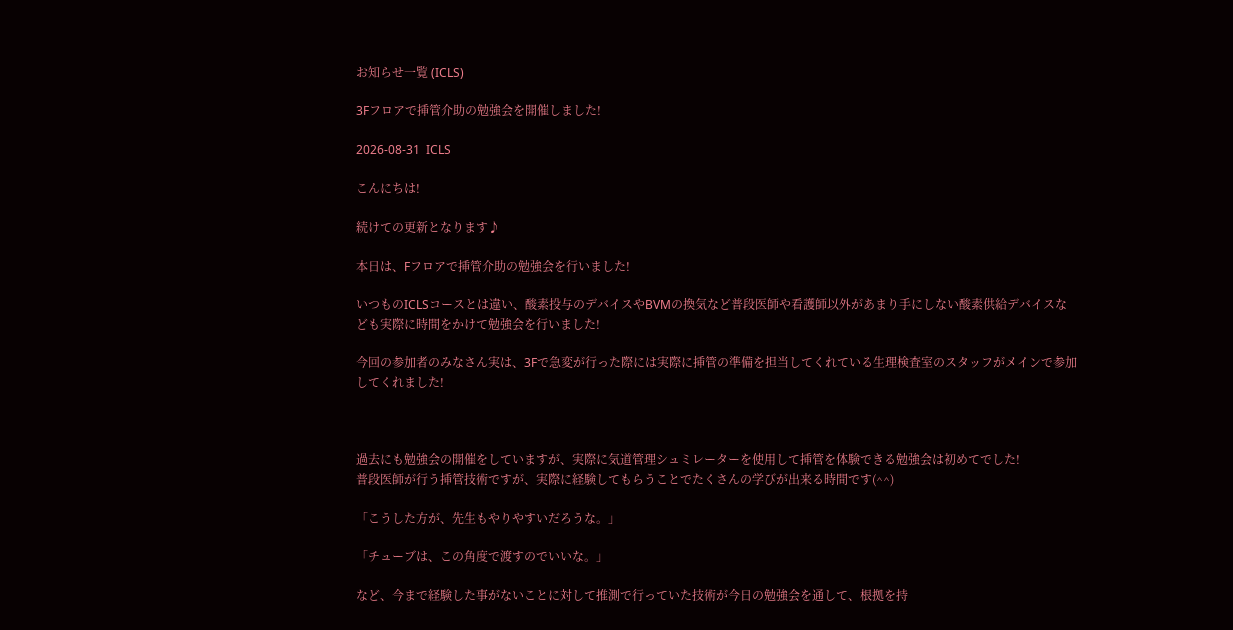お知らせ一覧 (ICLS)

3Fフロアで挿管介助の勉強会を開催しました!

2026-08-31  ICLS

こんにちは!

続けての更新となります♪

本日は、Fフロアで挿管介助の勉強会を行いました!

いつものICLSコースとは違い、酸素投与のデバイスやBVMの換気など普段医師や看護師以外があまり手にしない酸素供給デバイスなども実際に時間をかけて勉強会を行いました!

今回の参加者のみなさん実は、3Fで急変が行った際には実際に挿管の準備を担当してくれている生理検査室のスタッフがメインで参加してくれました!



過去にも勉強会の開催をしていますが、実際に気道管理シュミレーターを使用して挿管を体験できる勉強会は初めてでした!
普段医師が行う挿管技術ですが、実際に経験してもらうことでたくさんの学びが出来る時間です(^^)

「こうした方が、先生もやりやすいだろうな。」

「チューブは、この角度で渡すのでいいな。」

など、今まで経験した事がないことに対して推測で行っていた技術が今日の勉強会を通して、根拠を持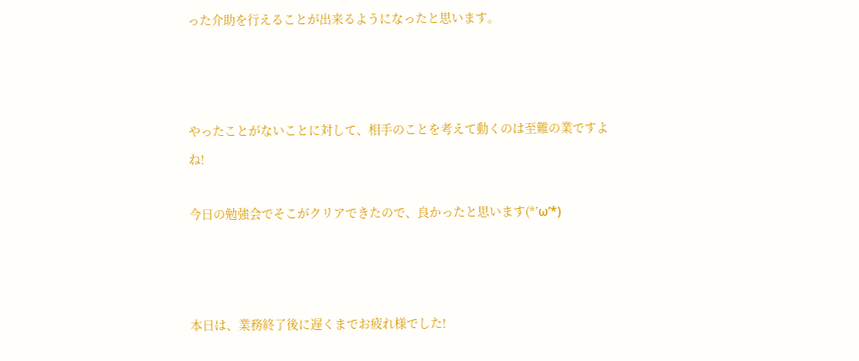った介助を行えることが出来るようになったと思います。



やったことがないことに対して、相手のことを考えて動くのは至難の業ですよね!

今日の勉強会でそこがクリアできたので、良かったと思います(*’ω’*)



本日は、業務終了後に遅くまでお疲れ様でした!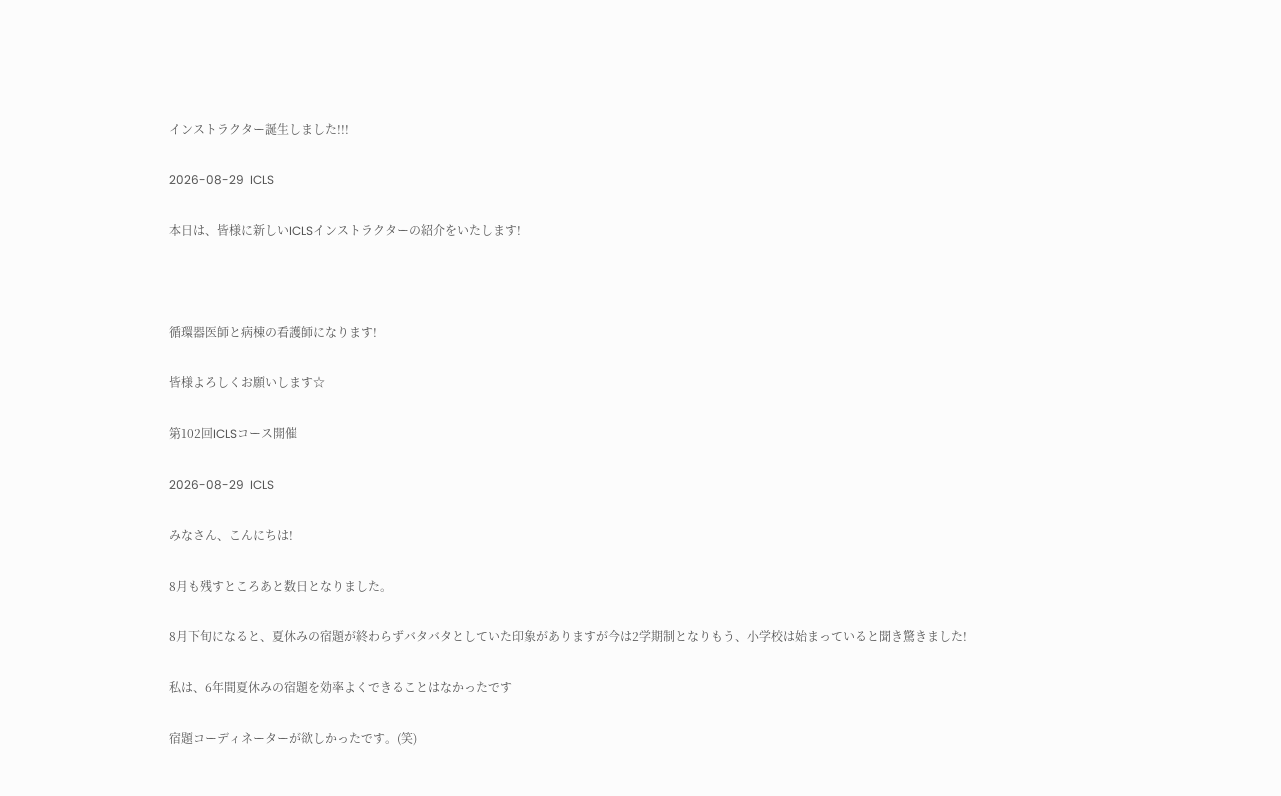インストラクター誕生しました!!!

2026-08-29  ICLS

本日は、皆様に新しいICLSインストラクターの紹介をいたします!



循環器医師と病棟の看護師になります!

皆様よろしくお願いします☆

第102回ICLSコース開催

2026-08-29  ICLS

みなさん、こんにちは!

8月も残すところあと数日となりました。

8月下旬になると、夏休みの宿題が終わらずバタバタとしていた印象がありますが今は2学期制となりもう、小学校は始まっていると聞き驚きました!

私は、6年間夏休みの宿題を効率よくできることはなかったです

宿題コーディネーターが欲しかったです。(笑)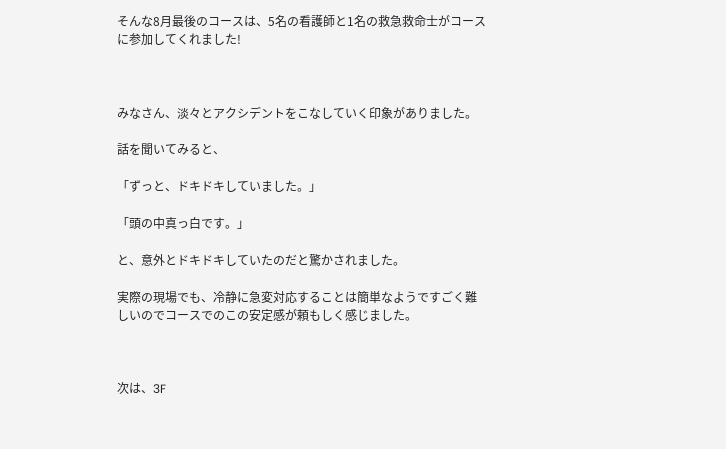そんな8月最後のコースは、5名の看護師と1名の救急救命士がコースに参加してくれました!



みなさん、淡々とアクシデントをこなしていく印象がありました。

話を聞いてみると、

「ずっと、ドキドキしていました。」

「頭の中真っ白です。」

と、意外とドキドキしていたのだと驚かされました。

実際の現場でも、冷静に急変対応することは簡単なようですごく難しいのでコースでのこの安定感が頼もしく感じました。



次は、3F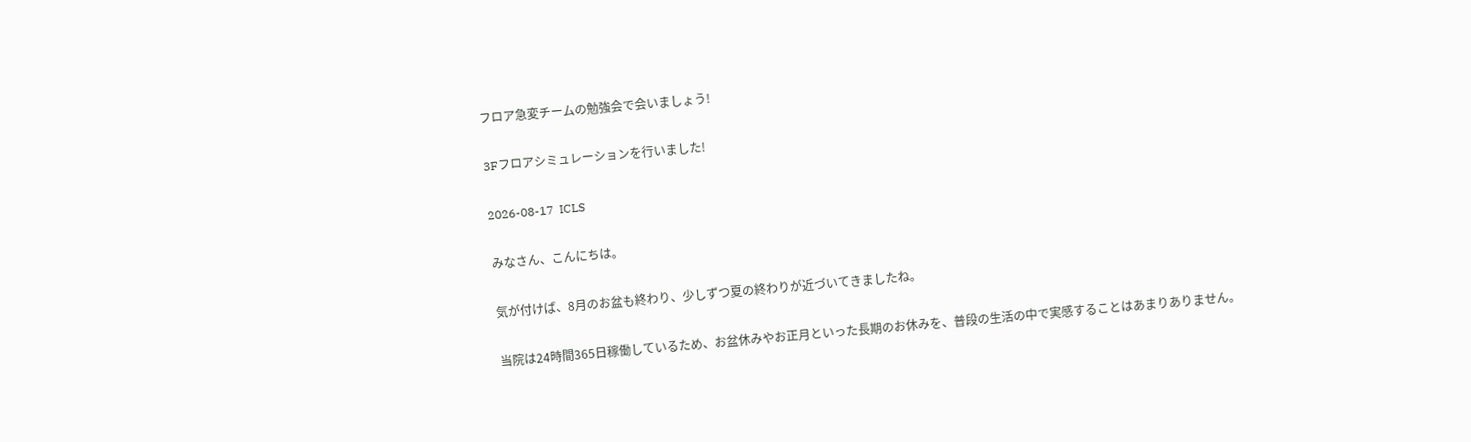フロア急変チームの勉強会で会いましょう!

3Fフロアシミュレーションを行いました!

2026-08-17  ICLS

みなさん、こんにちは。

気が付けば、8月のお盆も終わり、少しずつ夏の終わりが近づいてきましたね。

当院は24時間365日稼働しているため、お盆休みやお正月といった長期のお休みを、普段の生活の中で実感することはあまりありません。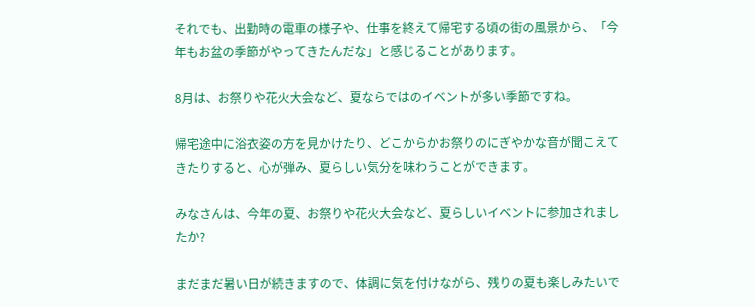それでも、出勤時の電車の様子や、仕事を終えて帰宅する頃の街の風景から、「今年もお盆の季節がやってきたんだな」と感じることがあります。

8月は、お祭りや花火大会など、夏ならではのイベントが多い季節ですね。

帰宅途中に浴衣姿の方を見かけたり、どこからかお祭りのにぎやかな音が聞こえてきたりすると、心が弾み、夏らしい気分を味わうことができます。

みなさんは、今年の夏、お祭りや花火大会など、夏らしいイベントに参加されましたか?

まだまだ暑い日が続きますので、体調に気を付けながら、残りの夏も楽しみたいで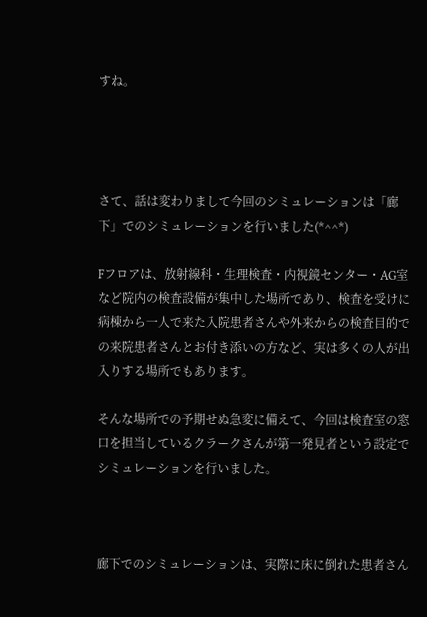すね。




さて、話は変わりまして今回のシミュレーションは「廊下」でのシミュレーションを行いました(*^^*)

Fフロアは、放射線科・生理検査・内視鏡センター・AG室など院内の検査設備が集中した場所であり、検査を受けに病棟から一人で来た入院患者さんや外来からの検査目的での来院患者さんとお付き添いの方など、実は多くの人が出入りする場所でもあります。

そんな場所での予期せぬ急変に備えて、今回は検査室の窓口を担当しているクラークさんが第一発見者という設定でシミュレーションを行いました。



廊下でのシミュレーションは、実際に床に倒れた患者さん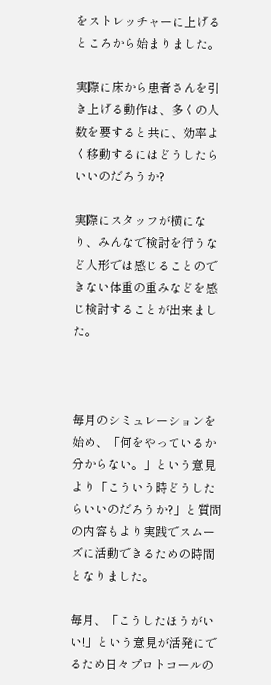をストレッチャーに上げるところから始まりました。

実際に床から患者さんを引き上げる動作は、多くの人数を要すると共に、効率よく移動するにはどうしたらいいのだろうか?

実際にスタッフが横になり、みんなで検討を行うなど人形では感じることのできない体重の重みなどを感じ検討することが出来ました。



毎月のシミュレーションを始め、「何をやっているか分からない。」という意見より「こういう時どうしたらいいのだろうか?」と質問の内容もより実践でスムーズに活動できるための時間となりました。

毎月、「こうしたほうがいい!」という意見が活発にでるため日々プロトコールの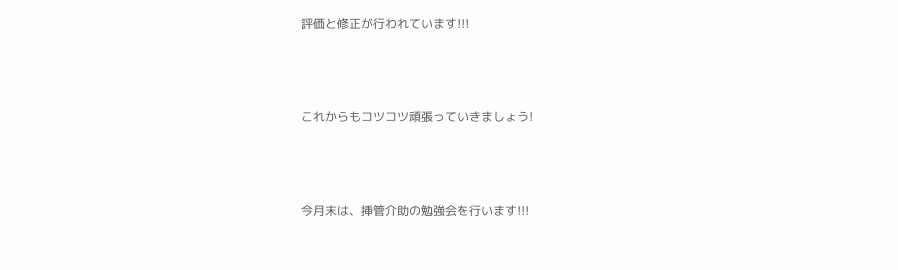評価と修正が行われています!!!



これからもコツコツ頑張っていきましょう!



今月末は、挿管介助の勉強会を行います!!!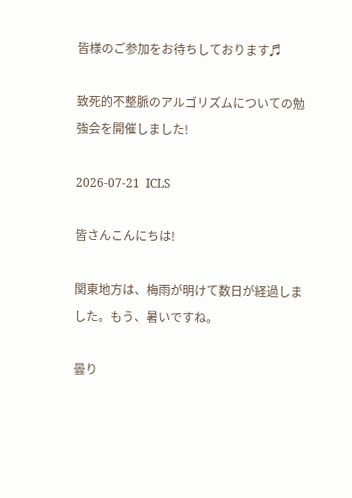皆様のご参加をお待ちしております♬

致死的不整脈のアルゴリズムについての勉強会を開催しました!

2026-07-21  ICLS

皆さんこんにちは!

関東地方は、梅雨が明けて数日が経過しました。もう、暑いですね。

曇り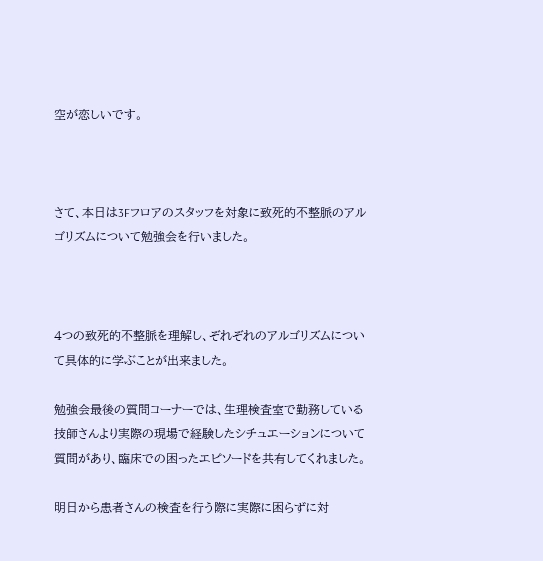空が恋しいです。



さて、本日は3Fフロアのスタッフを対象に致死的不整脈のアルゴリズムについて勉強会を行いました。



4つの致死的不整脈を理解し、ぞれぞれのアルゴリズムについて具体的に学ぶことが出来ました。

勉強会最後の質問コーナーでは、生理検査室で勤務している技師さんより実際の現場で経験したシチュエーションについて質問があり、臨床での困ったエピソードを共有してくれました。

明日から患者さんの検査を行う際に実際に困らずに対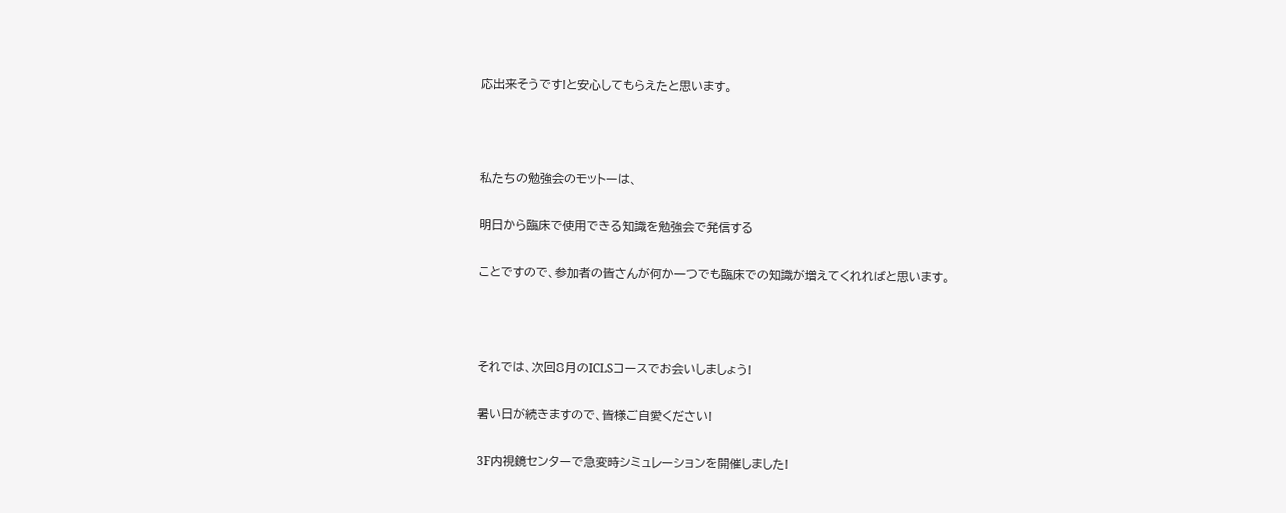応出来そうです!と安心してもらえたと思います。



私たちの勉強会のモットーは、

明日から臨床で使用できる知識を勉強会で発信する

ことですので、参加者の皆さんが何か一つでも臨床での知識が増えてくれればと思います。



それでは、次回8月のICLSコースでお会いしましょう!

暑い日が続きますので、皆様ご自愛ください!

3F内視鏡センターで急変時シミュレーションを開催しました!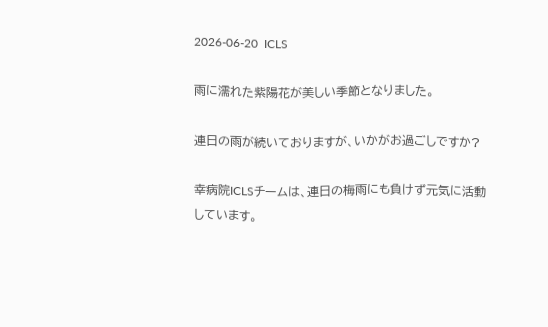2026-06-20  ICLS

雨に濡れた紫陽花が美しい季節となりました。

連日の雨が続いておりますが、いかがお過ごしですか?

幸病院ICLSチームは、連日の梅雨にも負けず元気に活動しています。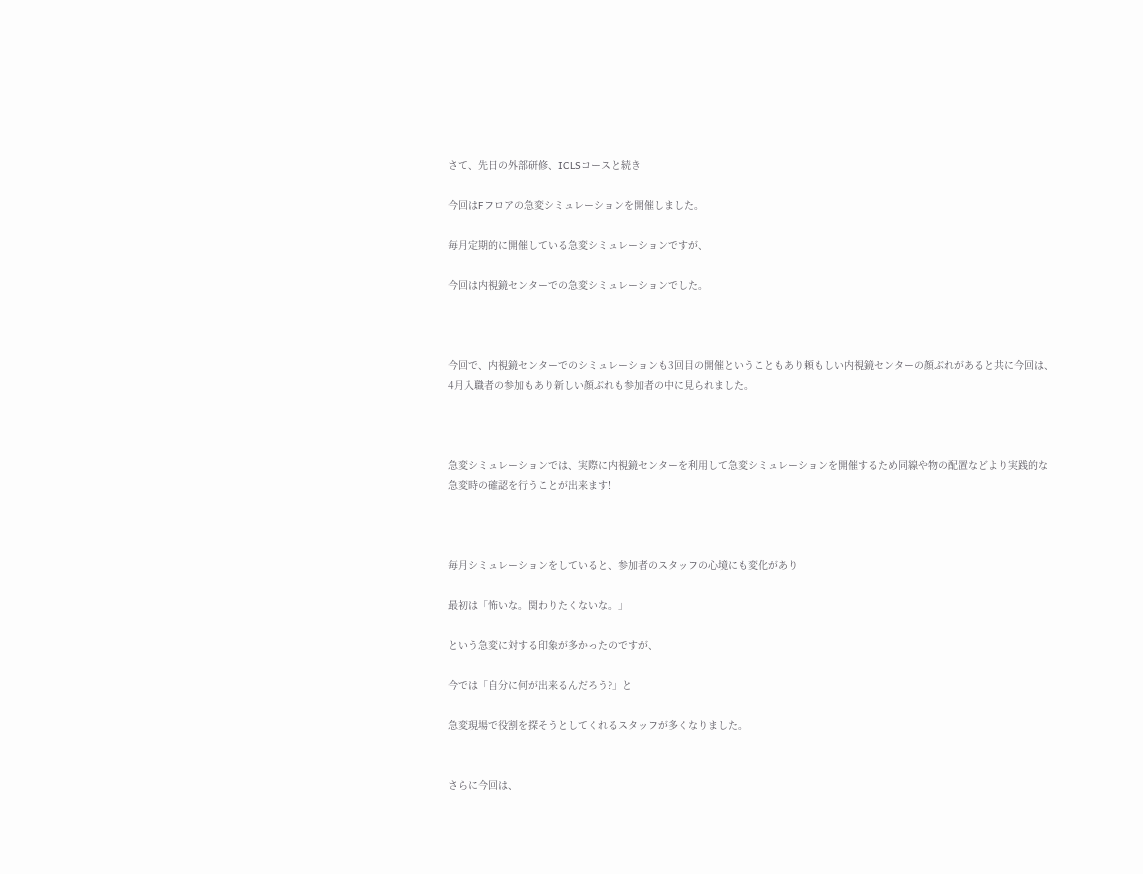さて、先日の外部研修、ICLSコースと続き

今回はFフロアの急変シミュレーションを開催しました。

毎月定期的に開催している急変シミュレーションですが、

今回は内視鏡センターでの急変シミュレーションでした。



今回で、内視鏡センターでのシミュレーションも3回目の開催ということもあり頼もしい内視鏡センターの顔ぶれがあると共に今回は、4月入職者の参加もあり新しい顔ぶれも参加者の中に見られました。



急変シミュレーションでは、実際に内視鏡センターを利用して急変シミュレーションを開催するため同線や物の配置などより実践的な急変時の確認を行うことが出来ます!



毎月シミュレーションをしていると、参加者のスタッフの心境にも変化があり

最初は「怖いな。関わりたくないな。」

という急変に対する印象が多かったのですが、

今では「自分に何が出来るんだろう?」と

急変現場で役割を探そうとしてくれるスタッフが多くなりました。


さらに今回は、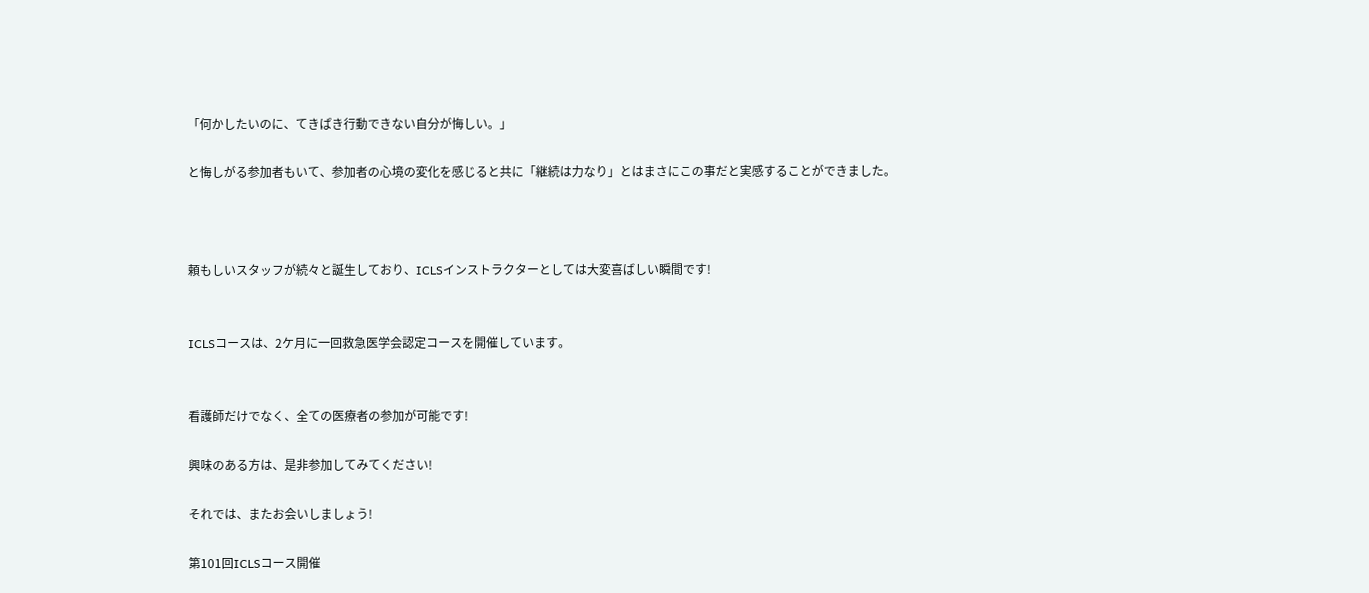「何かしたいのに、てきぱき行動できない自分が悔しい。」

と悔しがる参加者もいて、参加者の心境の変化を感じると共に「継続は力なり」とはまさにこの事だと実感することができました。



頼もしいスタッフが続々と誕生しており、ICLSインストラクターとしては大変喜ばしい瞬間です!


ICLSコースは、2ケ月に一回救急医学会認定コースを開催しています。


看護師だけでなく、全ての医療者の参加が可能です!

興味のある方は、是非参加してみてください!

それでは、またお会いしましょう!

第101回ICLSコース開催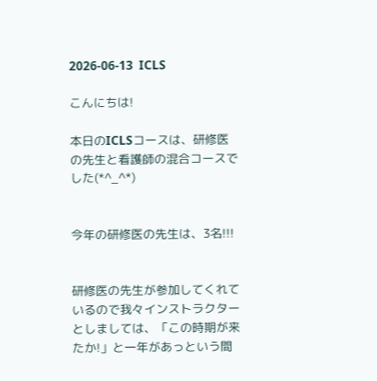2026-06-13  ICLS

こんにちは!

本日のICLSコースは、研修医の先生と看護師の混合コースでした(*^_^*)


今年の研修医の先生は、3名!!!


研修医の先生が参加してくれているので我々インストラクターとしましては、「この時期が来たか!」と一年があっという間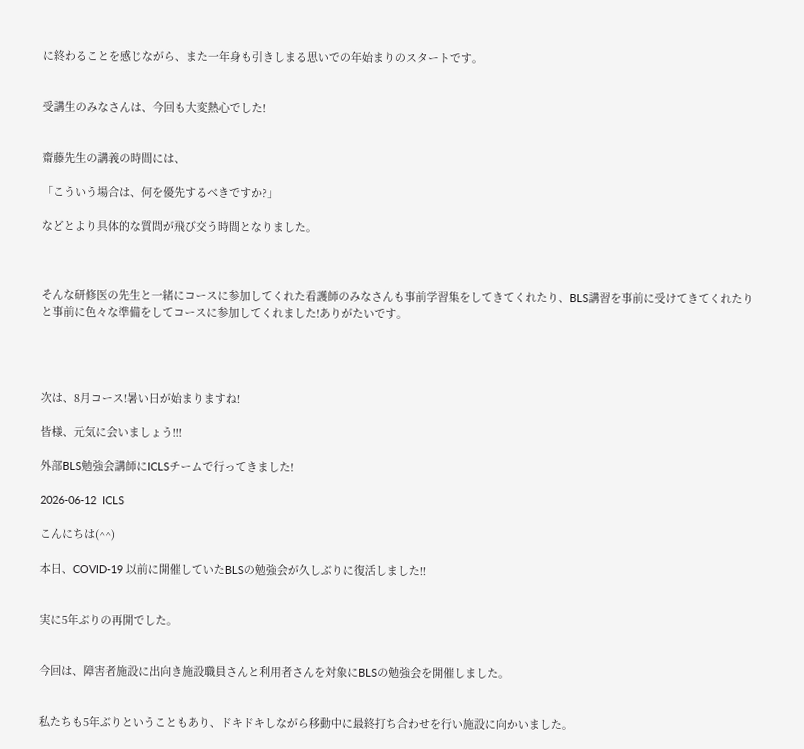に終わることを感じながら、また一年身も引きしまる思いでの年始まりのスタートです。


受講生のみなさんは、今回も大変熱心でした!


齋藤先生の講義の時間には、

「こういう場合は、何を優先するべきですか?」

などとより具体的な質問が飛び交う時間となりました。



そんな研修医の先生と一緒にコースに参加してくれた看護師のみなさんも事前学習集をしてきてくれたり、BLS講習を事前に受けてきてくれたりと事前に色々な準備をしてコースに参加してくれました!ありがたいです。




次は、8月コース!暑い日が始まりますね!

皆様、元気に会いましょう!!!

外部BLS勉強会講師にICLSチームで行ってきました!

2026-06-12  ICLS

こんにちは(^^)

本日、COVID-19 以前に開催していたBLSの勉強会が久しぶりに復活しました!!


実に5年ぶりの再開でした。


今回は、障害者施設に出向き施設職員さんと利用者さんを対象にBLSの勉強会を開催しました。


私たちも5年ぶりということもあり、ドキドキしながら移動中に最終打ち合わせを行い施設に向かいました。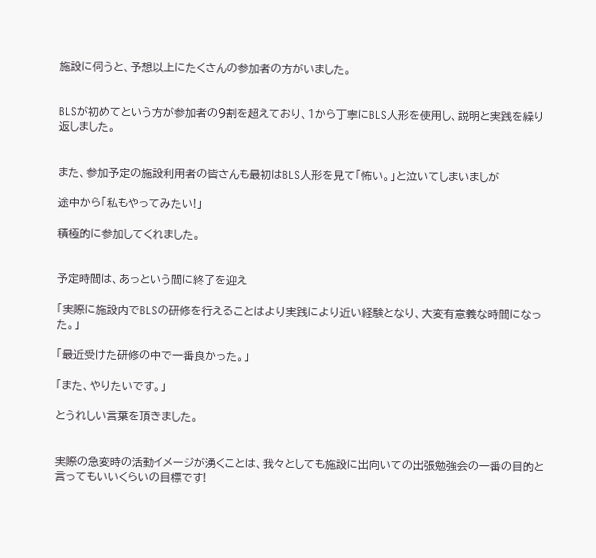施設に伺うと、予想以上にたくさんの参加者の方がいました。


BLSが初めてという方が参加者の9割を超えており、1から丁寧にBLS人形を使用し、説明と実践を繰り返しました。


また、参加予定の施設利用者の皆さんも最初はBLS人形を見て「怖い。」と泣いてしまいましが

途中から「私もやってみたい!」

積極的に参加してくれました。


予定時間は、あっという間に終了を迎え

「実際に施設内でBLSの研修を行えることはより実践により近い経験となり、大変有意義な時間になった。」

「最近受けた研修の中で一番良かった。」

「また、やりたいです。」

とうれしい言葉を頂きました。


実際の急変時の活動イメージが湧くことは、我々としても施設に出向いての出張勉強会の一番の目的と言ってもいいくらいの目標です!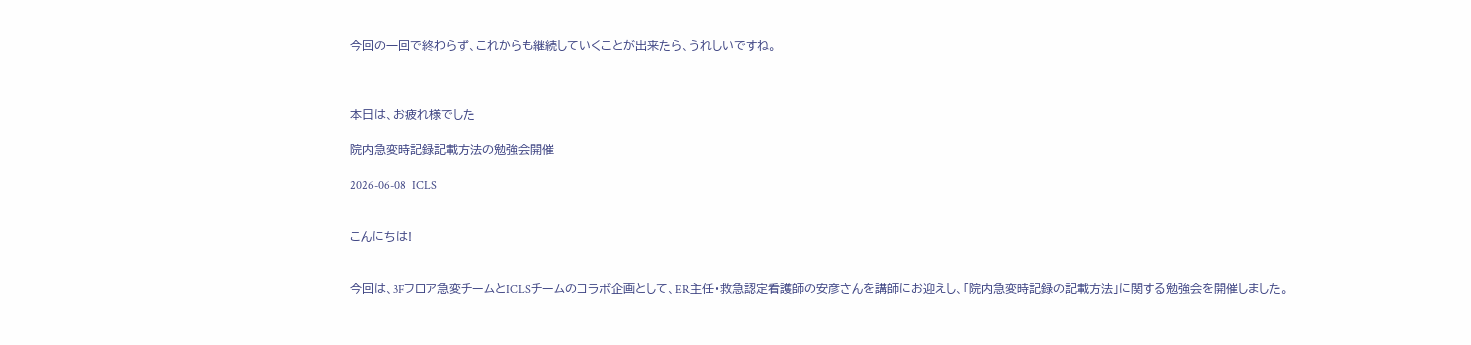今回の一回で終わらず、これからも継続していくことが出来たら、うれしいですね。



本日は、お疲れ様でした

院内急変時記録記載方法の勉強会開催

2026-06-08  ICLS


こんにちは!


今回は、3Fフロア急変チームとICLSチームのコラボ企画として、ER主任・救急認定看護師の安彦さんを講師にお迎えし、「院内急変時記録の記載方法」に関する勉強会を開催しました。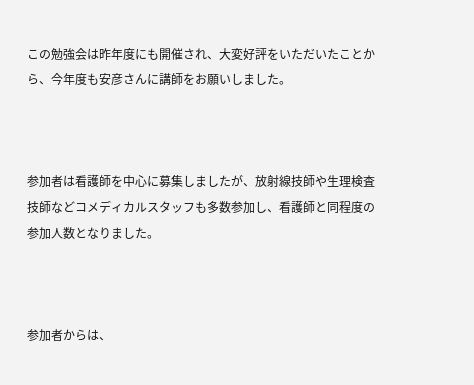この勉強会は昨年度にも開催され、大変好評をいただいたことから、今年度も安彦さんに講師をお願いしました。



参加者は看護師を中心に募集しましたが、放射線技師や生理検査技師などコメディカルスタッフも多数参加し、看護師と同程度の参加人数となりました。



参加者からは、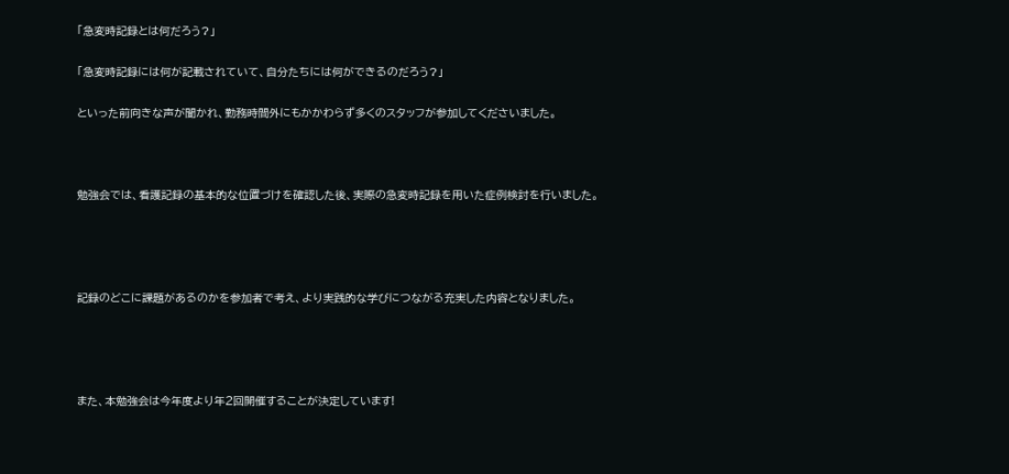「急変時記録とは何だろう?」

「急変時記録には何が記載されていて、自分たちには何ができるのだろう?」

といった前向きな声が聞かれ、勤務時間外にもかかわらず多くのスタッフが参加してくださいました。



勉強会では、看護記録の基本的な位置づけを確認した後、実際の急変時記録を用いた症例検討を行いました。




記録のどこに課題があるのかを参加者で考え、より実践的な学びにつながる充実した内容となりました。




また、本勉強会は今年度より年2回開催することが決定しています!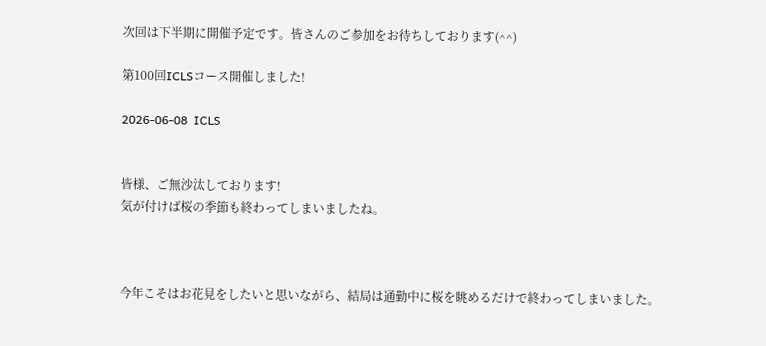次回は下半期に開催予定です。皆さんのご参加をお待ちしております(^^)

第100回ICLSコース開催しました!

2026-06-08  ICLS


皆様、ご無沙汰しております!
気が付けば桜の季節も終わってしまいましたね。



今年こそはお花見をしたいと思いながら、結局は通勤中に桜を眺めるだけで終わってしまいました。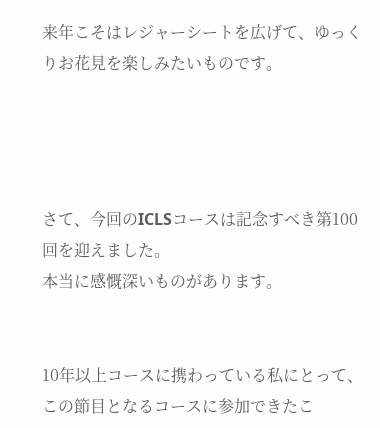来年こそはレジャーシートを広げて、ゆっくりお花見を楽しみたいものです。




さて、今回のICLSコースは記念すべき第100回を迎えました。
本当に感慨深いものがあります。


10年以上コースに携わっている私にとって、この節目となるコースに参加できたこ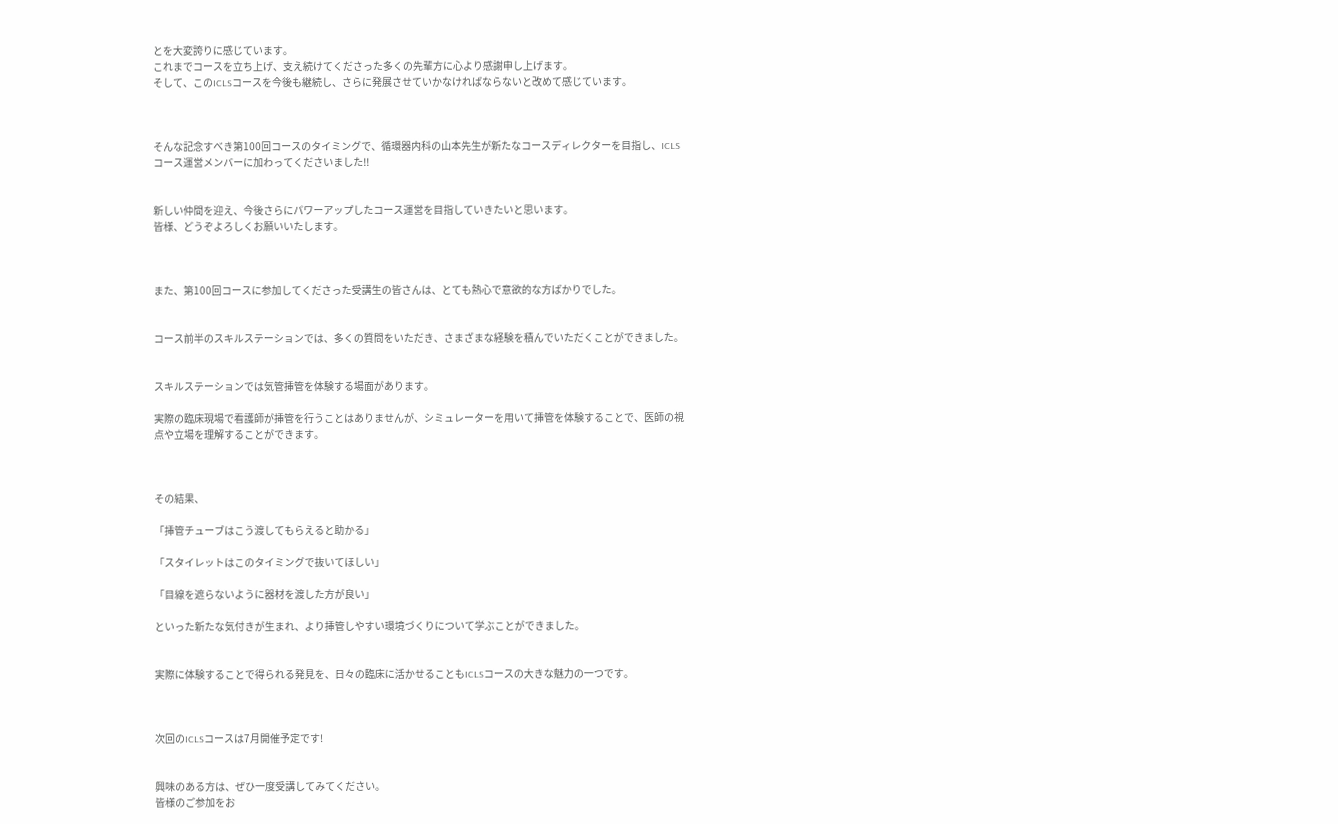とを大変誇りに感じています。
これまでコースを立ち上げ、支え続けてくださった多くの先輩方に心より感謝申し上げます。
そして、このICLSコースを今後も継続し、さらに発展させていかなければならないと改めて感じています。



そんな記念すべき第100回コースのタイミングで、循環器内科の山本先生が新たなコースディレクターを目指し、ICLSコース運営メンバーに加わってくださいました!!


新しい仲間を迎え、今後さらにパワーアップしたコース運営を目指していきたいと思います。
皆様、どうぞよろしくお願いいたします。



また、第100回コースに参加してくださった受講生の皆さんは、とても熱心で意欲的な方ばかりでした。


コース前半のスキルステーションでは、多くの質問をいただき、さまざまな経験を積んでいただくことができました。


スキルステーションでは気管挿管を体験する場面があります。

実際の臨床現場で看護師が挿管を行うことはありませんが、シミュレーターを用いて挿管を体験することで、医師の視点や立場を理解することができます。



その結果、

「挿管チューブはこう渡してもらえると助かる」

「スタイレットはこのタイミングで抜いてほしい」

「目線を遮らないように器材を渡した方が良い」

といった新たな気付きが生まれ、より挿管しやすい環境づくりについて学ぶことができました。


実際に体験することで得られる発見を、日々の臨床に活かせることもICLSコースの大きな魅力の一つです。



次回のICLSコースは7月開催予定です!


興味のある方は、ぜひ一度受講してみてください。
皆様のご参加をお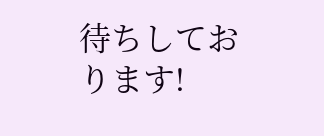待ちしております!